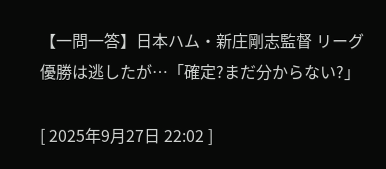【一問一答】日本ハム・新庄剛志監督 リーグ優勝は逃したが…「確定?まだ分からない?」

[ 2025年9月27日 22:02 ]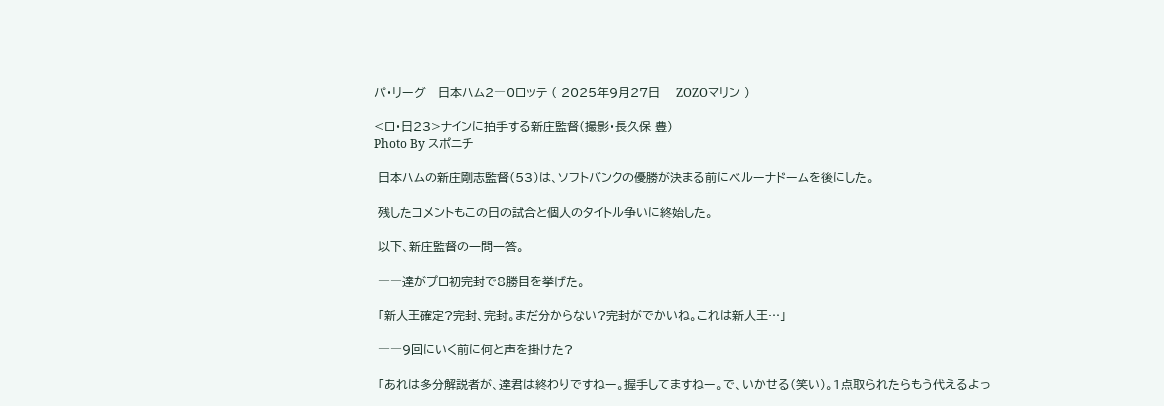パ・リーグ   日本ハム2―0ロッテ ( 2025年9月27日    ZOZOマリン )

<ロ・日23>ナインに拍手する新庄監督(撮影・長久保 豊)
Photo By スポニチ

 日本ハムの新庄剛志監督(53)は、ソフトバンクの優勝が決まる前にベルーナドームを後にした。

 残したコメントもこの日の試合と個人のタイトル争いに終始した。

 以下、新庄監督の一問一答。

 ――達がプロ初完封で8勝目を挙げた。

 「新人王確定?完封、完封。まだ分からない?完封がでかいね。これは新人王…」

 ――9回にいく前に何と声を掛けた?

 「あれは多分解説者が、達君は終わりですねー。握手してますねー。で、いかせる(笑い)。1点取られたらもう代えるよっ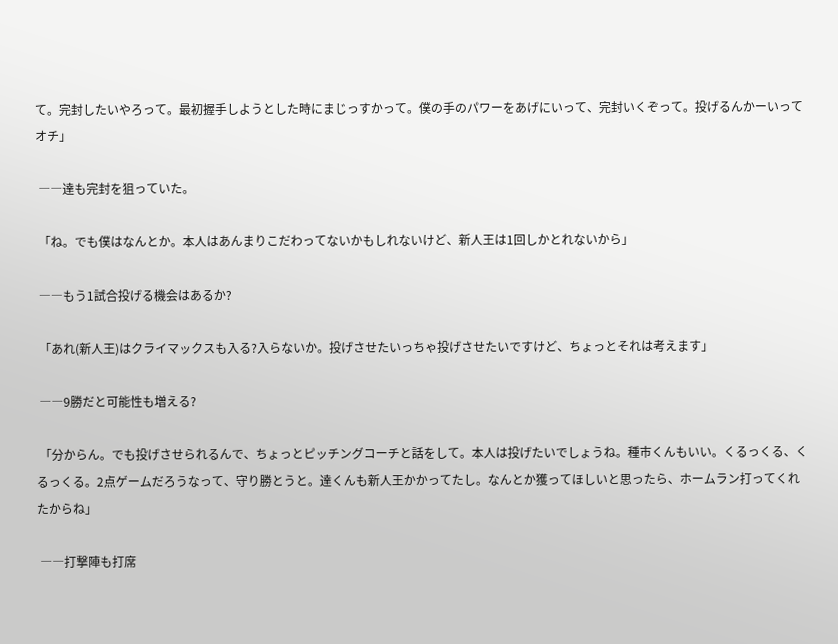て。完封したいやろって。最初握手しようとした時にまじっすかって。僕の手のパワーをあげにいって、完封いくぞって。投げるんかーいってオチ」

 ――達も完封を狙っていた。

 「ね。でも僕はなんとか。本人はあんまりこだわってないかもしれないけど、新人王は1回しかとれないから」

 ――もう1試合投げる機会はあるか?

 「あれ(新人王)はクライマックスも入る?入らないか。投げさせたいっちゃ投げさせたいですけど、ちょっとそれは考えます」

 ――9勝だと可能性も増える?

 「分からん。でも投げさせられるんで、ちょっとピッチングコーチと話をして。本人は投げたいでしょうね。種市くんもいい。くるっくる、くるっくる。2点ゲームだろうなって、守り勝とうと。達くんも新人王かかってたし。なんとか獲ってほしいと思ったら、ホームラン打ってくれたからね」

 ――打撃陣も打席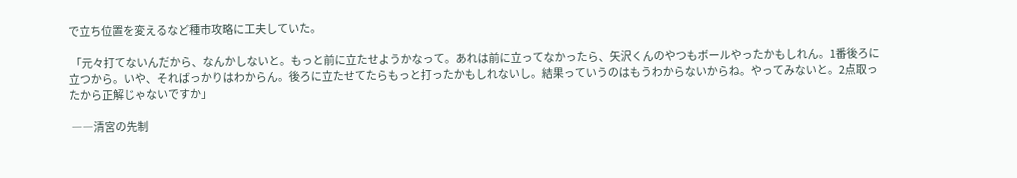で立ち位置を変えるなど種市攻略に工夫していた。

 「元々打てないんだから、なんかしないと。もっと前に立たせようかなって。あれは前に立ってなかったら、矢沢くんのやつもボールやったかもしれん。1番後ろに立つから。いや、そればっかりはわからん。後ろに立たせてたらもっと打ったかもしれないし。結果っていうのはもうわからないからね。やってみないと。2点取ったから正解じゃないですか」

 ――清宮の先制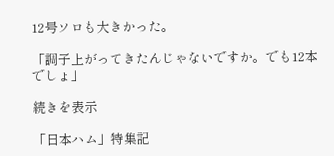12号ソロも大きかった。

「調子上がってきたんじゃないですか。でも12本でしょ」

続きを表示

「日本ハム」特集記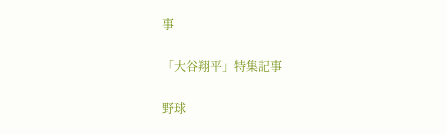事

「大谷翔平」特集記事

野球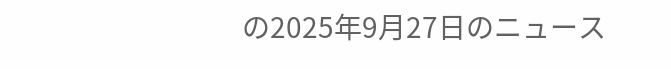の2025年9月27日のニュース